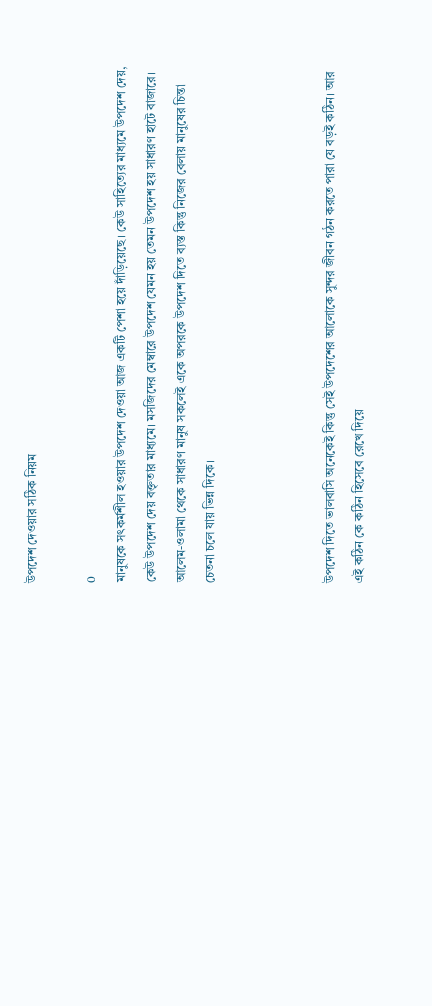উপদেশ দেওয়ার সঠিক নিয়ম

0
মানুষকে সৎকর্মশীল হওয়ার উপদেশ দেওয়া আজ একটি পেশা হয়ে দাঁড়িয়েছে। কেউ সাহিত্যের মাধ্যমে উপদেশ দেয়, কেউ উপদেশ দেয় বক্তৃতার মাধ্যমে। মসজিদের মেম্বারে উপদেশ যেমন হয় তেমন উপদেশ হয় সাধারণ হাটে বাজারে। আলেম-ওলামা থেকে সাধারণ মানুষ সকলেই একে অপরকে উপদেশ দিতে ব্যস্ত কিন্তু নিজের বেলায় মানুষের চিন্তা চেতনা চলে যায় ভিন্ন দিকে।



উপদেশ দিতে ভালবাসি অনেকেই কিন্তু সেই উপদেশের আলোকে সুন্দর জীবন গঠন করতে পারা যে বড়ই কঠিন। আর এই কঠিন কে কঠিন হিসেবে রেখে দিয়ে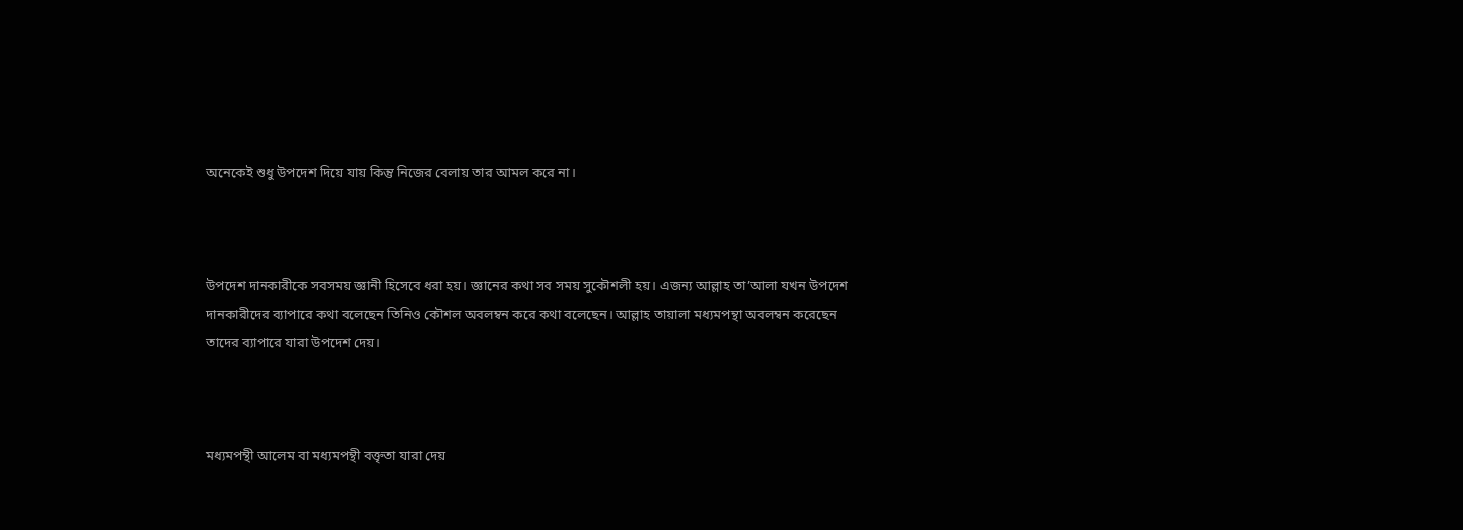অনেকেই শুধু উপদেশ দিয়ে যায় কিন্তু নিজের বেলায় তার আমল করে না।



উপদেশ দানকারীকে সবসময় জ্ঞানী হিসেবে ধরা হয়। জ্ঞানের কথা সব সময় সুকৌশলী হয়। এজন্য আল্লাহ তা’আলা যখন উপদেশ দানকারীদের ব্যাপারে কথা বলেছেন তিনিও কৌশল অবলম্বন করে কথা বলেছেন। আল্লাহ তায়ালা মধ্যমপন্থা অবলম্বন করেছেন তাদের ব্যাপারে যারা উপদেশ দেয়।



মধ্যমপন্থী আলেম বা মধ্যমপন্থী বক্তৃতা যারা দেয়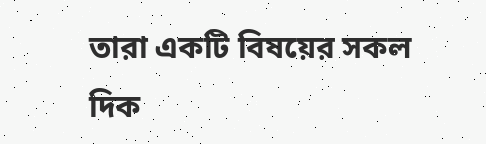তারা একটি বিষয়ের সকল দিক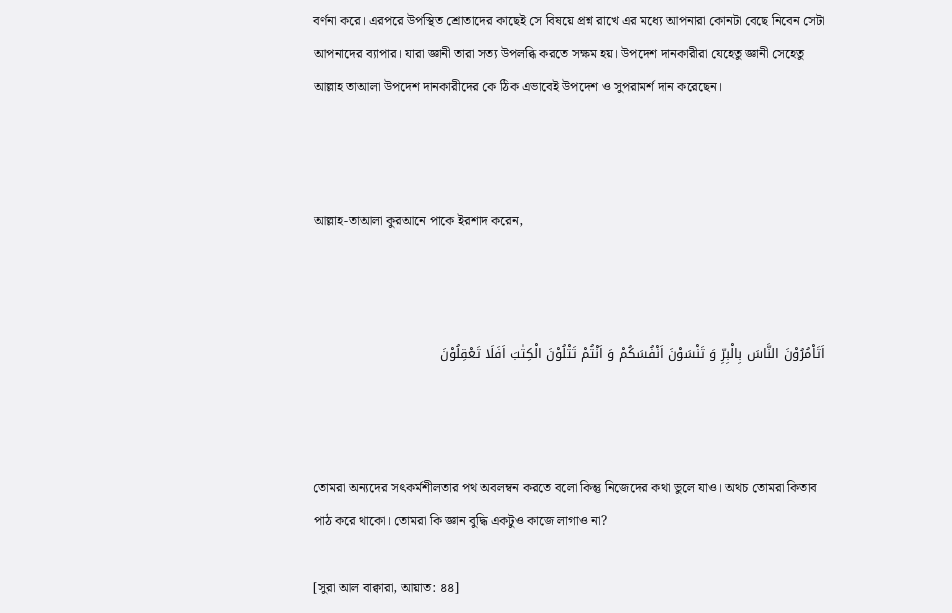বর্ণনা করে। এরপরে উপস্থিত শ্রোতাদের কাছেই সে বিষয়ে প্রশ্ন রাখে এর মধ্যে আপনারা কোনটা বেছে নিবেন সেটা আপনাদের ব্যাপার। যারা জ্ঞানী তারা সত্য উপলব্ধি করতে সক্ষম হয়। উপদেশ দানকারীরা যেহেতু জ্ঞানী সেহেতু আল্লাহ তাআলা উপদেশ দানকারীদের কে ঠিক এভাবেই উপদেশ ও সুপরামর্শ দান করেছেন।



আল্লাহ-তাআলা কুরআনে পাকে ইরশাদ করেন,



اَتَاْمُرُوْنَ النَّاسَ بِالْبِرِّ وَ تَنْسَوْنَ اَنْفُسَكُمْ وَ اَنْتُمْ تَتْلُوْنَ الْكِتٰبَ اَفَلَا تَعْقِلُوْنَ



তোমরা অন্যদের সৎকর্মশীলতার পথ অবলম্বন করতে বলো কিন্তু নিজেদের কথা ভুলে যাও। অথচ তোমরা কিতাব পাঠ করে থাকো। তোমরা কি জ্ঞান বুদ্ধি একটুও কাজে লাগাও না?

[সুরা আল বাক্বারা, আয়াত: ৪৪]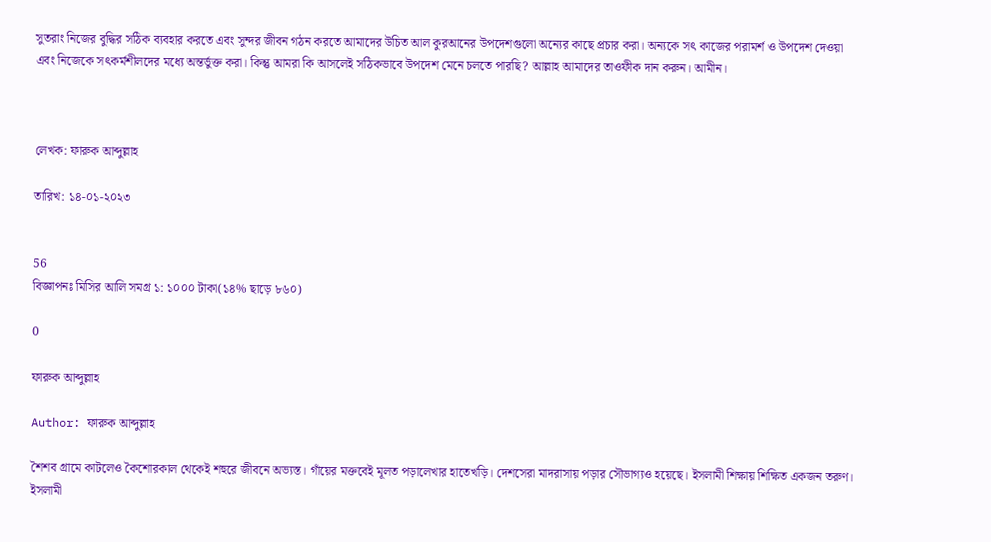সুতরাং নিজের বুদ্ধির সঠিক ব্যবহার করতে এবং সুন্দর জীবন গঠন করতে আমাদের উচিত আল কুরআনের উপদেশগুলো অন্যের কাছে প্রচার করা। অন্যকে সৎ কাজের পরামর্শ ও উপদেশ দেওয়া এবং নিজেকে সৎকর্মশীলদের মধ্যে অন্তর্ভুক্ত করা। কিন্তু আমরা কি আসলেই সঠিকভাবে উপদেশ মেনে চলতে পারছি? আল্লাহ আমাদের তাওফীক দান করুন। আমীন।



লেখক: ফারুক আব্দুল্লাহ

তারিখ: ১৪-০১-২০২৩


56
বিজ্ঞাপনঃ মিসির আলি সমগ্র ১: ১০০০ টাকা(১৪% ছাড়ে ৮৬০)

0

ফারুক আব্দুল্লাহ

Author: ফারুক আব্দুল্লাহ

শৈশব গ্রামে কাটলেও কৈশোরকাল থেকেই শহুরে জীবনে অভ্যস্ত। গাঁয়ের মক্তবেই মূলত পড়ালেখার হাতেখড়ি। দেশসেরা মাদরাসায় পড়ার সৌভাগ্যও হয়েছে। ইসলামী শিক্ষায় শিক্ষিত একজন তরুণ। ইসলামী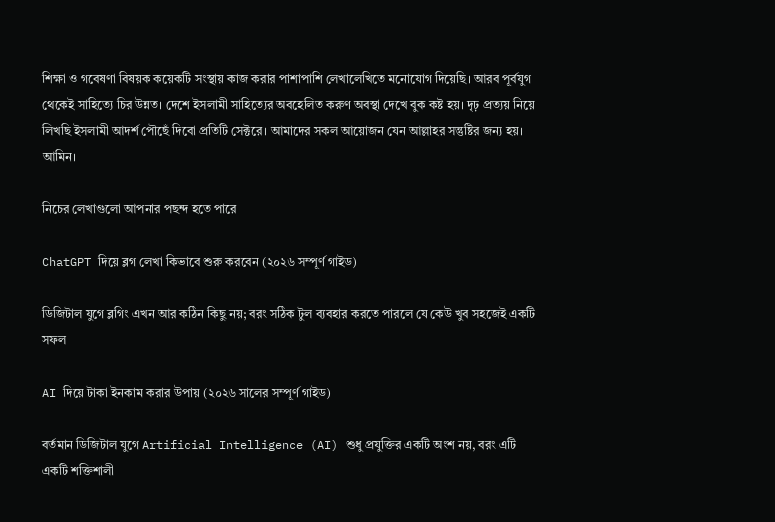শিক্ষা ও গবেষণা বিষয়ক কয়েকটি সংস্থায় কাজ করার পাশাপাশি লেখালেখিতে মনোযোগ দিয়েছি। আরব পূর্বযুগ থেকেই সাহিত্যে চির উন্নত। দেশে ইসলামী সাহিত্যের অবহেলিত করুণ অবস্থা দেখে বুক কষ্ট হয়। দৃঢ় প্রত্যয় নিয়ে লিখছি ইসলামী আদর্শ পৌছেঁ দিবো প্রতিটি সেক্টরে। আমাদের সকল আয়োজন যেন আল্লাহর সন্তুষ্টির জন্য হয়। আমিন।

নিচের লেখাগুলো আপনার পছন্দ হতে পারে

ChatGPT দিয়ে ব্লগ লেখা কিভাবে শুরু করবেন (২০২৬ সম্পূর্ণ গাইড)

ডিজিটাল যুগে ব্লগিং এখন আর কঠিন কিছু নয়; বরং সঠিক টুল ব্যবহার করতে পারলে যে কেউ খুব সহজেই একটি সফল

AI দিয়ে টাকা ইনকাম করার উপায় (২০২৬ সালের সম্পূর্ণ গাইড)

বর্তমান ডিজিটাল যুগে Artificial Intelligence (AI) শুধু প্রযুক্তির একটি অংশ নয়, বরং এটি একটি শক্তিশালী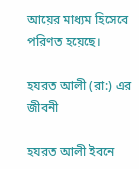আয়ের মাধ্যম হিসেবে পরিণত হয়েছে।

হযরত আলী (রা:) এর জীবনী

হযরত আলী ইবনে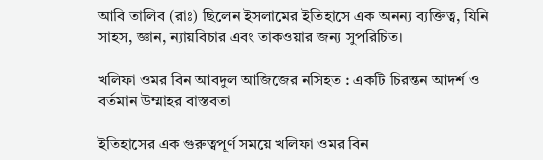আবি তালিব (রাঃ) ছিলেন ইসলামের ইতিহাসে এক অনন্য ব্যক্তিত্ব, যিনি সাহস, জ্ঞান, ন্যায়বিচার এবং তাকওয়ার জন্য সুপরিচিত।

খলিফা ওমর বিন আবদুল আজিজের নসিহত : একটি চিরন্তন আদর্শ ও বর্তমান উম্মাহর বাস্তবতা

ইতিহাসের এক গুরুত্বপূর্ণ সময়ে খলিফা ওমর বিন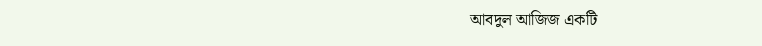আবদুল আজিজ একটি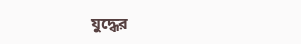যুদ্ধের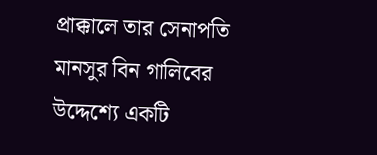প্রাক্কালে তার সেনাপতি মানসুর বিন গালিবের উদ্দেশ্যে একটি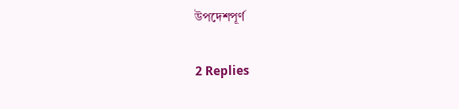উপদেশপূর্ণ

2 Replies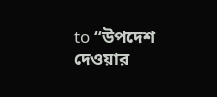to “উপদেশ দেওয়ার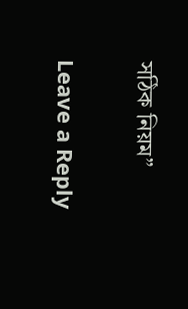সঠিক নিয়ম”

Leave a Reply